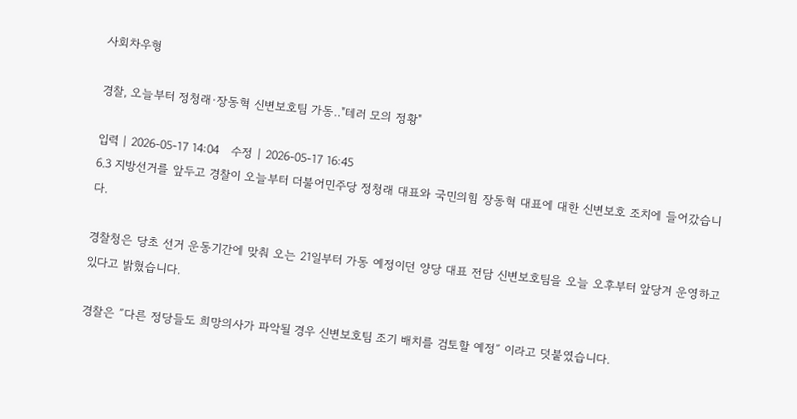사회차우형

경찰, 오늘부터 정청래·장동혁 신변보호팀 가동‥"테러 모의 정황"

입력 | 2026-05-17 14:04   수정 | 2026-05-17 16:45
6.3 지방선거를 앞두고 경찰이 오늘부터 더불어민주당 정청래 대표와 국민의힘 장동혁 대표에 대한 신변보호 조치에 들어갔습니다.

경찰청은 당초 선거 운동기간에 맞춰 오는 21일부터 가동 예정이던 양당 대표 전담 신변보호팀을 오늘 오후부터 앞당겨 운영하고 있다고 밝혔습니다.

경찰은 ″다른 정당들도 희망의사가 파악될 경우 신변보호팀 조기 배치를 검토할 예정″ 이라고 덧붙였습니다.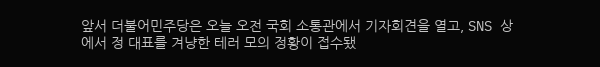앞서 더불어민주당은 오늘 오전 국회 소통관에서 기자회견을 열고, SNS 상에서 정 대표를 겨냥한 테러 모의 정황이 접수됐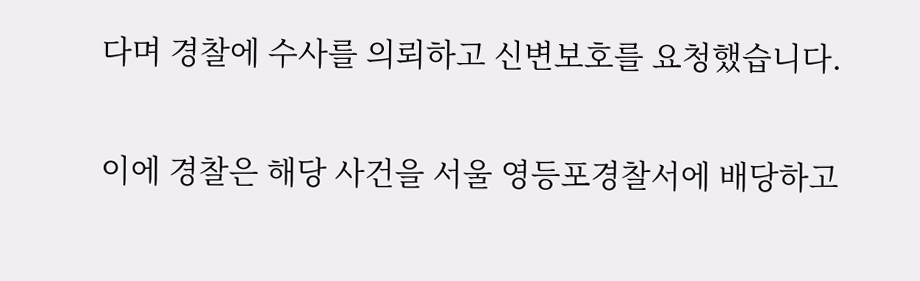다며 경찰에 수사를 의뢰하고 신변보호를 요청했습니다.

이에 경찰은 해당 사건을 서울 영등포경찰서에 배당하고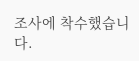조사에 착수했습니다.